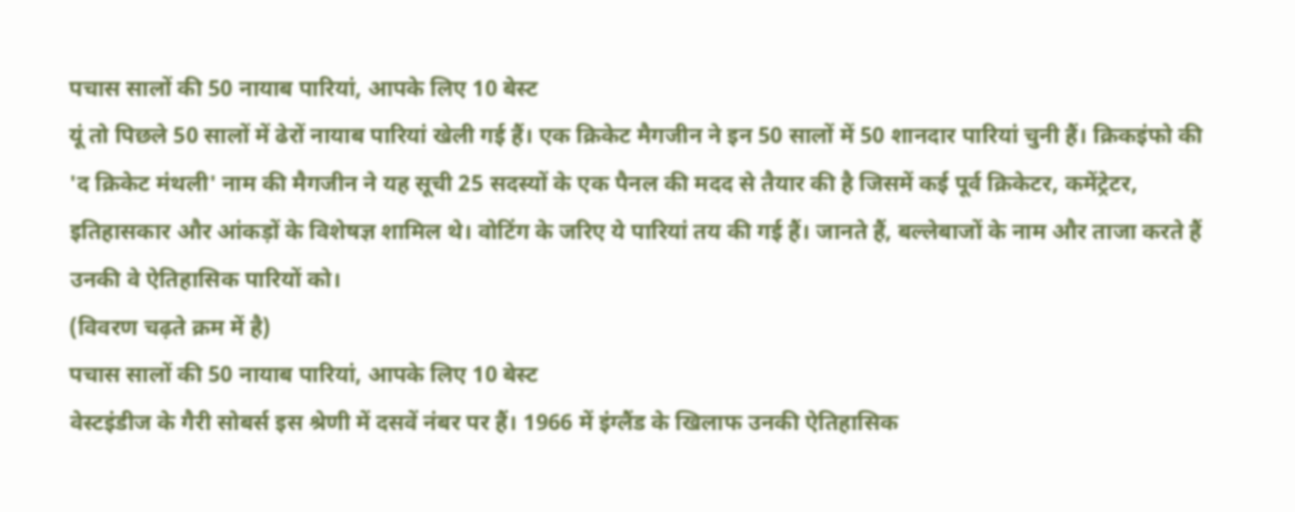पचास सालों की 50 नायाब पारियां, आपके लिए 10 बेस्ट
यूं तो पिछले 50 सालों में ढेरों नायाब पारियां खेली गई हैं। एक क्रिकेट मैगजीन ने इन 50 सालों में 50 शानदार पारियां चुनी हैं। क्रिकइंफो की 'द क्रिकेट मंथली' नाम की मैगजीन ने यह सूची 25 सदस्यों के एक पैनल की मदद से तैयार की है जिसमें कई पूर्व क्रिकेटर, कमेंट्रेटर, इतिहासकार और आंकड़ों के विशेषज्ञ शामिल थे। वोटिंग के जरिए ये पारियां तय की गई हैं। जानते हैं, बल्लेबाजों के नाम और ताजा करते हैं उनकी वे ऐतिहासिक पारियों को।
(विवरण चढ़ते क्रम में है)
पचास सालों की 50 नायाब पारियां, आपके लिए 10 बेस्ट
वेस्टइंडीज के गैरी सोबर्स इस श्रेणी में दसवें नंबर पर हैं। 1966 में इंग्लैंड के खिलाफ उनकी ऐतिहासिक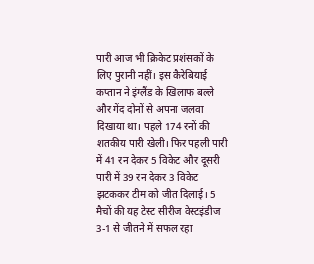पारी आज भी क्रिकेट प्रशंसकों के लिए पुरानी नहीं। इस कैरेबियाई कप्तान ने इंग्लैंड के खिलाफ बल्ले और गेंद दोनों से अपना जलवा दिखाया था। पहले 174 रनों की शतकीय पारी खेली। फिर पहली पारी में 41 रन देकर 5 विकेट और दूसरी पारी में 39 रन देकर 3 विकेट झटककर टीम को जीत दिलाई। 5 मैचों की यह टेस्ट सीरीज वेस्टइंडीज 3-1 से जीतने में सफल रहा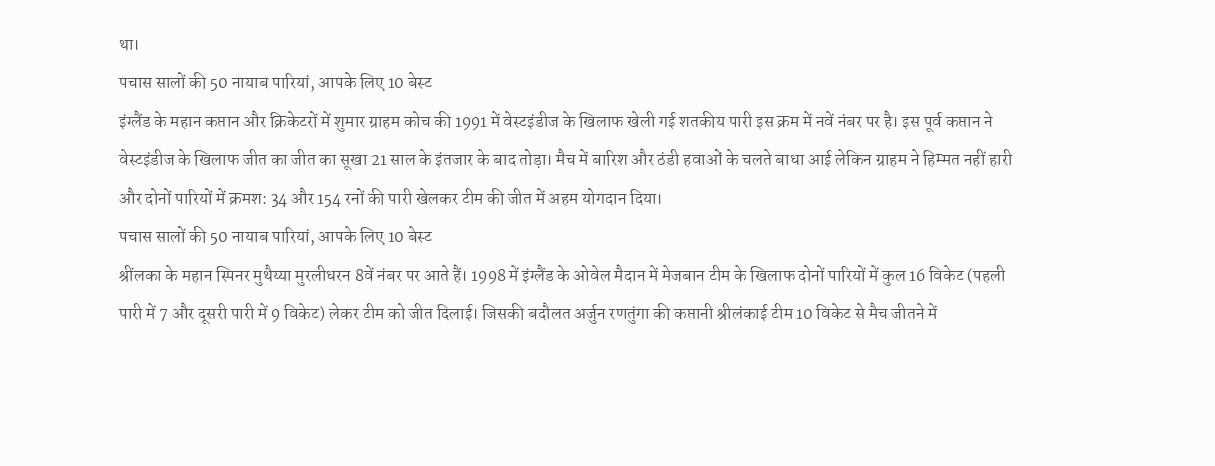था।
पचास सालों की 50 नायाब पारियां, आपके लिए 10 बेस्ट
इंग्लैंड के महान कप्तान और क्रिकेटरों में शुमार ग्राहम कोच की 1991 में वेस्टइंडीज के खिलाफ खेली गई शतकीय पारी इस क्रम में नवें नंबर पर है। इस पूर्व कप्तान ने वेस्टइंडीज के खिलाफ जीत का जीत का सूखा 21 साल के इंतजार के बाद तोड़ा। मैच में बारिश और ठंडी हवाओं के चलते बाधा आई लेकिन ग्राहम ने हिम्मत नहीं हारी और दोनों पारियों में क्रमश: 34 और 154 रनों की पारी खेलकर टीम की जीत में अहम योगदान दिया।
पचास सालों की 50 नायाब पारियां, आपके लिए 10 बेस्ट
श्रींलका के महान स्पिनर मुथैय्या मुरलीधरन 8वें नंबर पर आते हैं। 1998 में इंग्लैंड के ओवेल मैदान में मेजबान टीम के खिलाफ दोनों पारियों में कुल 16 विकेट (पहली पारी में 7 और दूसरी पारी में 9 विकेट) लेकर टीम को जीत दिलाई। जिसकी बदौलत अर्जुन रणतुंगा की कप्तानी श्रीलंकाई टीम 10 विकेट से मैच जीतने में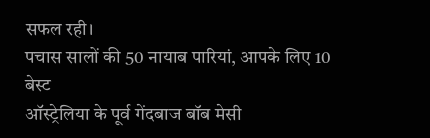सफल रही।
पचास सालों की 50 नायाब पारियां, आपके लिए 10 बेस्ट
ऑस्ट्रेलिया के पूर्व गेंदबाज बॉब मेसी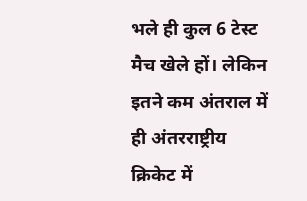भले ही कुल 6 टेस्ट मैच खेले हों। लेकिन इतने कम अंतराल में ही अंतरराष्ट्रीय क्रिकेट में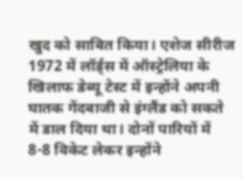खुद को साबित किया। एशेज सीरीज 1972 में लॉर्ड्स में ऑस्ट्रेलिया के खिलाफ डेब्यू टेस्ट में इन्होंने अपनी घातक गेंदबाजी से इंग्लैंड को सकते में डाल दिया था। दोनों पारियों में 8-8 विकेट लेकर इन्होंने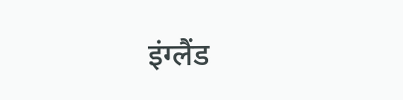इंग्लैंड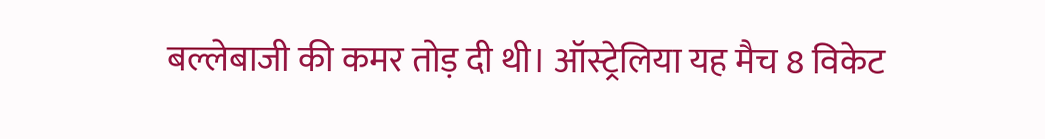बल्लेबाजी की कमर तोड़ दी थी। ऑस्ट्रेलिया यह मैच 8 विकेट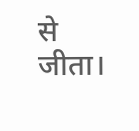से जीता।